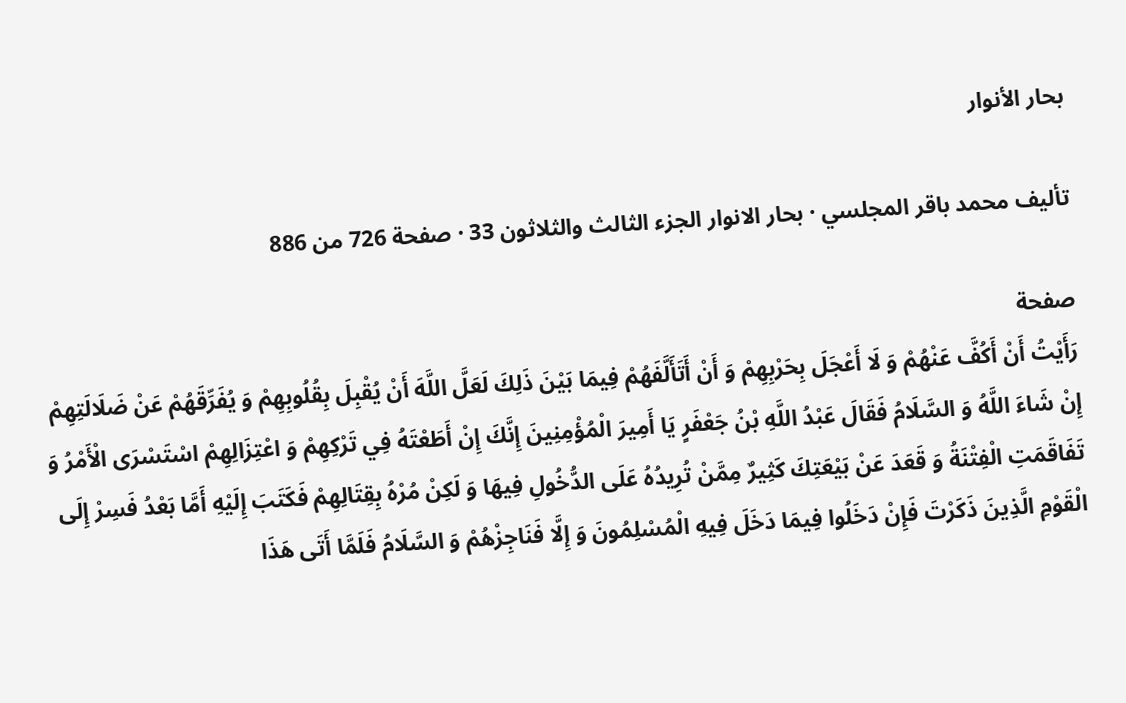بحار الأنوار

تأليف محمد باقر المجلسي · بحار الانوار الجزء الثالث والثلاثون 33 · صفحة 726 من 886

صفحة
رَأَيْتُ أَنْ أَكُفَّ عَنْهُمْ وَ لَا أَعْجَلَ بِحَرْبِهِمْ وَ أَنْ أَتَأَلَّفَهُمْ فِيمَا بَيْنَ ذَلِكَ لَعَلَّ اللَّهَ أَنْ يُقْبِلَ بِقُلُوبِهِمْ وَ يُفَرِّقَهُمْ عَنْ ضَلَالَتِهِمْ إِنْ شَاءَ اللَّهُ وَ السَّلَامُ فَقَالَ عَبْدُ اللَّهِ بْنُ جَعْفَرٍ يَا أَمِيرَ الْمُؤْمِنِينَ إِنَّكَ إِنْ أَطَعْتَهُ فِي تَرْكِهِمْ وَ اعْتِزَالِهِمْ اسْتَسْرَى الْأَمْرُ وَ تَفَاقَمَتِ الْفِتْنَةُ وَ قَعَدَ عَنْ بَيْعَتِكَ كَثِيرٌ مِمَّنْ تُرِيدُهُ عَلَى الدُّخُولِ فِيهَا وَ لَكِنْ مُرْهُ بِقِتَالِهِمْ فَكَتَبَ إِلَيْهِ أَمَّا بَعْدُ فَسِرْ إِلَى الْقَوْمِ الَّذِينَ ذَكَرْتَ فَإِنْ دَخَلُوا فِيمَا دَخَلَ فِيهِ الْمُسْلِمُونَ وَ إِلَّا فَنَاجِزْهُمْ وَ السَّلَامُ فَلَمَّا أَتَى هَذَا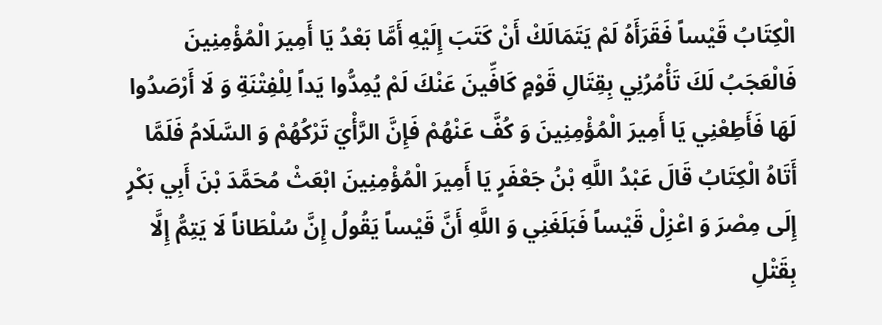الْكِتَابُ قَيْساً فَقَرَأَهُ لَمْ يَتَمَالَكْ أَنْ كَتَبَ إِلَيْهِ أَمَّا بَعْدُ يَا أَمِيرَ الْمُؤْمِنِينَ فَالْعَجَبُ لَكَ تَأْمُرُنِي بِقِتَالِ قَوْمٍ كَافِّينَ عَنْكَ لَمْ يُمِدُّوا يَداً لِلْفِتْنَةِ وَ لَا أَرْصَدُوا لَهَا فَأَطِعْنِي يَا أَمِيرَ الْمُؤْمِنِينَ وَ كُفَّ عَنْهُمْ فَإِنَّ الرَّأْيَ تَرْكُهُمْ وَ السَّلَامُ فَلَمَّا أَتَاهُ الْكِتَابُ قَالَ عَبْدُ اللَّهِ بْنُ جَعْفَرٍ يَا أَمِيرَ الْمُؤْمِنِينَ ابْعَثْ مُحَمَّدَ بْنَ أَبِي بَكْرٍ إِلَى مِصْرَ وَ اعْزِلْ قَيْساً فَبَلَغَنِي وَ اللَّهِ أَنَّ قَيْساً يَقُولُ إِنَّ سُلْطَاناً لَا يَتِمُّ إِلَّا بِقَتْلِ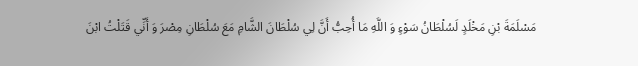مَسْلَمَةَ بْنِ مَخْلَدٍ لَسُلْطَانُ سَوْءٍ وَ اللَّهِ مَا أُحِبُّ أَنَّ لِي سُلْطَانَ الشَّامِ مَعَ سُلْطَانِ مِصْرَ وَ أَنِّي قَتَلْتُ ابْنَ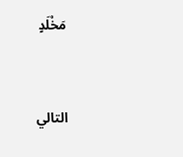مَخْلَدٍ


التالي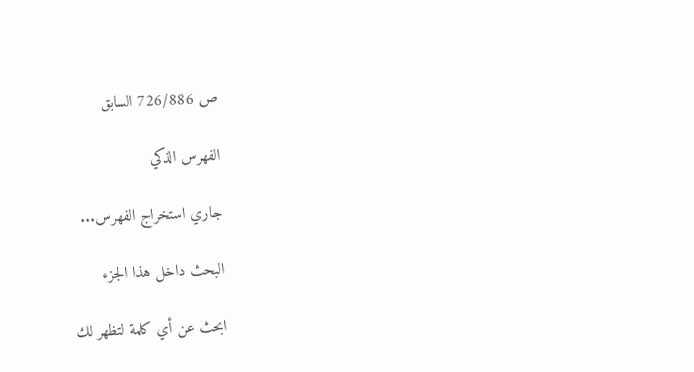ص 726/886 السابق

الفهرس الذكي

جاري استخراج الفهرس...

البحث داخل هذا الجزء

ابحث عن أي كلمة لتظهر لك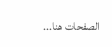الصفحات هنا...